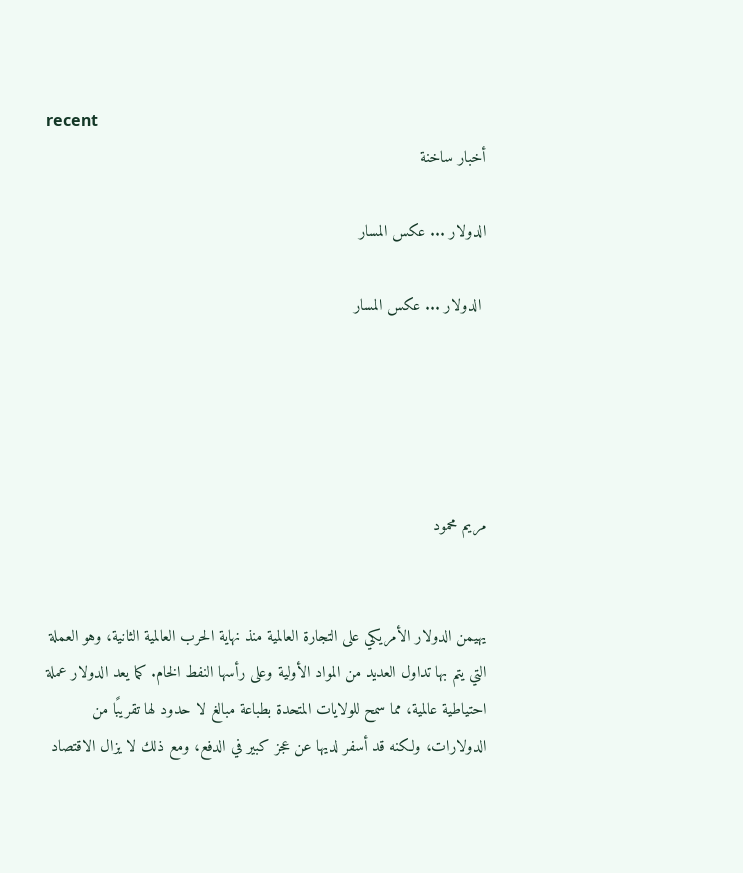recent
أخبار ساخنة

الدولار ... عكس المسار

 الدولار ... عكس المسار





مريم محمود


يهيمن الدولار الأمريكي على التجارة العالمية منذ نهاية الحرب العالمية الثانية، وهو العملة التي يتم بها تداول العديد من المواد الأولية وعلى رأسها النفط الخام. كما يعد الدولار عملة احتياطية عالمية، مما سمح للولايات المتحدة بطباعة مبالغ لا حدود لها تقريبًا من الدولارات، ولكنه قد أسفر لديها عن عجز كبير في الدفع، ومع ذلك لا يزال الاقتصاد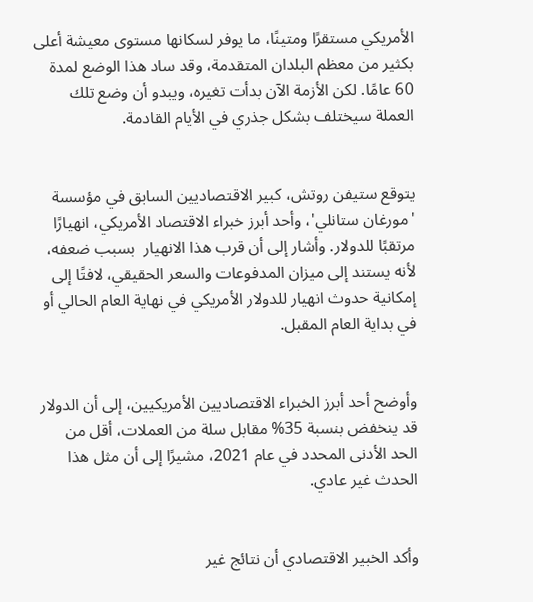الأمريكي مستقرًا ومتينًا، ما يوفر لسكانها مستوى معيشة أعلى بكثير من معظم البلدان المتقدمة، وقد ساد هذا الوضع لمدة 60 عامًا. لكن الأزمة الآن بدأت تغيره، ويبدو أن وضع تلك العملة سيختلف بشكل جذري في الأيام القادمة.


يتوقع ستيفن روتش، كبير الاقتصاديين السابق في مؤسسة 'مورغان ستانلي'، وأحد أبرز خبراء الاقتصاد الأمريكي، انهيارًا مرتقبًا للدولار. وأشار إلى أن قرب هذا الانهيار  بسبب ضعفه، لأنه يستند إلى ميزان المدفوعات والسعر الحقيقي، لافتًا إلى إمكانية حدوث انهيار للدولار الأمريكي في نهاية العام الحالي أو في بداية العام المقبل.


وأوضح أحد أبرز الخبراء الاقتصاديين الأمريكيين، إلى أن الدولار قد ينخفض بنسبة 35% مقابل سلة من العملات، أقل من الحد الأدنى المحدد في عام 2021، مشيرًا إلى أن مثل هذا الحدث غير عادي.


وأكد الخبير الاقتصادي أن نتائج غير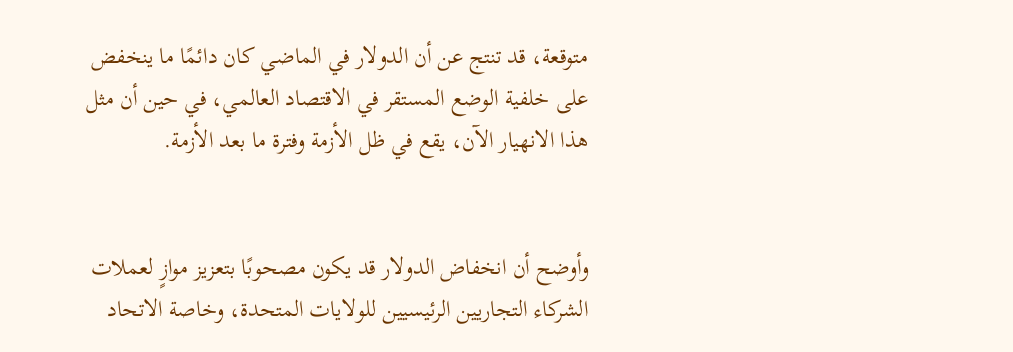متوقعة، قد تنتج عن أن الدولار في الماضي كان دائمًا ما ينخفض على خلفية الوضع المستقر في الاقتصاد العالمي، في حين أن مثل هذا الانهيار الآن، يقع في ظل الأزمة وفترة ما بعد الأزمة.


وأوضح أن انخفاض الدولار قد يكون مصحوبًا بتعزيز موازٍ لعملات الشركاء التجاريين الرئيسيين للولايات المتحدة، وخاصة الاتحاد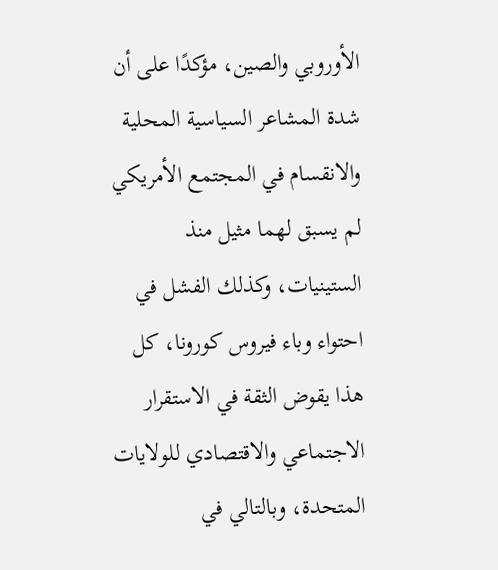الأوروبي والصين، مؤكدًا على أن شدة المشاعر السياسية المحلية والانقسام في المجتمع الأمريكي لم يسبق لهما مثيل منذ الستينيات، وكذلك الفشل في احتواء وباء فيروس كورونا، كل هذا يقوض الثقة في الاستقرار الاجتماعي والاقتصادي للولايات المتحدة، وبالتالي في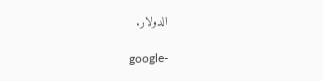الدولار.

google-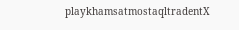playkhamsatmostaqltradentX